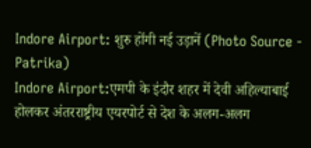Indore Airport: शुरु होंगी नई उड़ानें (Photo Source - Patrika)
Indore Airport:एमपी के इंदौर शहर में देवी अहिल्याबाई होलकर अंतरराष्ट्रीय एयरपोर्ट से देश के अलग-अलग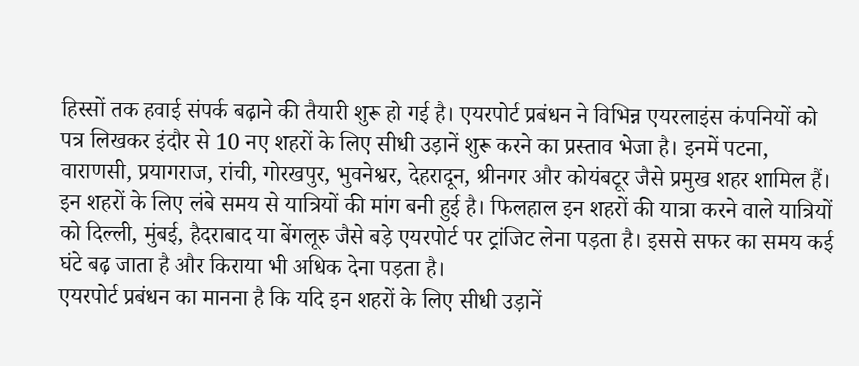हिस्सों तक हवाई संपर्क बढ़ाने की तैयारी शुरू हो गई है। एयरपोर्ट प्रबंधन ने विभिन्न एयरलाइंस कंपनियों को पत्र लिखकर इंदौर से 10 नए शहरों के लिए सीधी उड़ानें शुरू करने का प्रस्ताव भेजा है। इनमें पटना, वाराणसी, प्रयागराज, रांची, गोरखपुर, भुवनेश्वर, देहरादून, श्रीनगर और कोयंबटूर जैसे प्रमुख शहर शामिल हैं।
इन शहरों के लिए लंबे समय से यात्रियों की मांग बनी हुई है। फिलहाल इन शहरों की यात्रा करने वाले यात्रियों को दिल्ली, मुंबई, हैदराबाद या बेंगलूरु जैसे बड़े एयरपोर्ट पर ट्रांजिट लेना पड़ता है। इससे सफर का समय कई घंटे बढ़ जाता है और किराया भी अधिक देना पड़ता है।
एयरपोर्ट प्रबंधन का मानना है कि यदि इन शहरों के लिए सीधी उड़ानें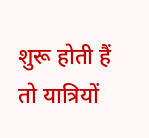शुरू होती हैं तो यात्रियों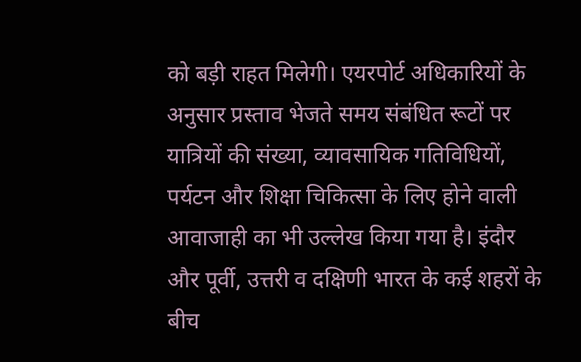को बड़ी राहत मिलेगी। एयरपोर्ट अधिकारियों के अनुसार प्रस्ताव भेजते समय संबंधित रूटों पर यात्रियों की संख्या, व्यावसायिक गतिविधियों, पर्यटन और शिक्षा चिकित्सा के लिए होने वाली आवाजाही का भी उल्लेख किया गया है। इंदौर और पूर्वी, उत्तरी व दक्षिणी भारत के कई शहरों के बीच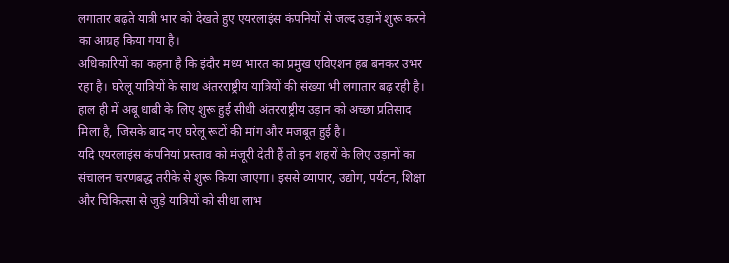लगातार बढ़ते यात्री भार को देखते हुए एयरलाइंस कंपनियों से जल्द उड़ानें शुरू करने का आग्रह किया गया है।
अधिकारियों का कहना है कि इंदौर मध्य भारत का प्रमुख एविएशन हब बनकर उभर रहा है। घरेलू यात्रियों के साथ अंतरराष्ट्रीय यात्रियों की संख्या भी लगातार बढ़ रही है। हाल ही में अबू धाबी के लिए शुरू हुई सीधी अंतरराष्ट्रीय उड़ान को अच्छा प्रतिसाद मिला है, जिसके बाद नए घरेलू रूटों की मांग और मजबूत हुई है।
यदि एयरलाइंस कंपनियां प्रस्ताव को मंजूरी देती हैं तो इन शहरों के लिए उड़ानों का संचालन चरणबद्ध तरीके से शुरू किया जाएगा। इससे व्यापार, उद्योग, पर्यटन, शिक्षा और चिकित्सा से जुड़े यात्रियों को सीधा लाभ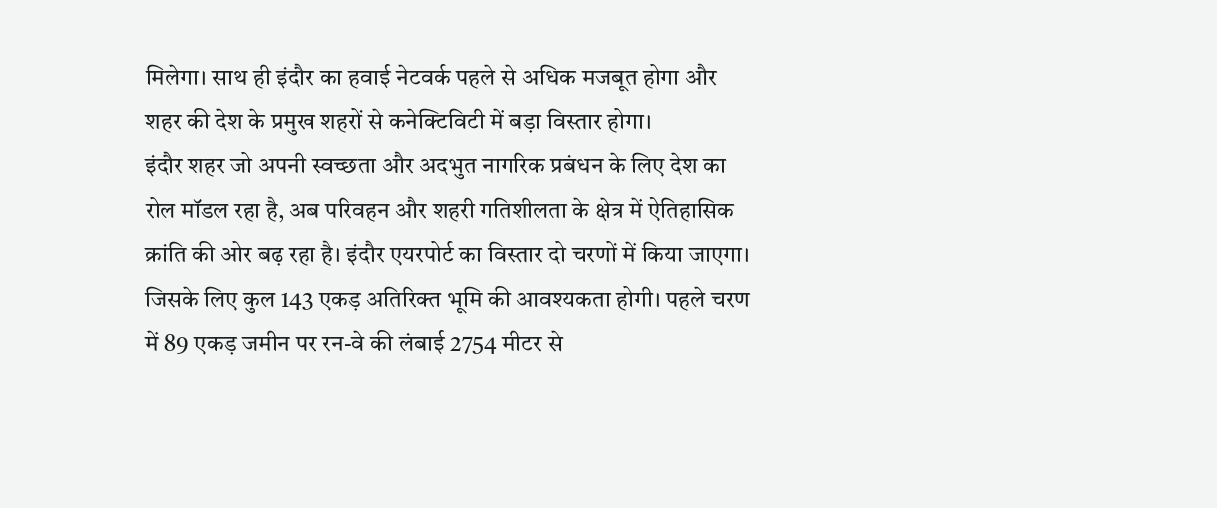मिलेगा। साथ ही इंदौर का हवाई नेटवर्क पहले से अधिक मजबूत होगा और शहर की देश के प्रमुख शहरों से कनेक्टिविटी में बड़ा विस्तार होगा।
इंदौर शहर जो अपनी स्वच्छता और अदभुत नागरिक प्रबंधन के लिए देश का रोल मॉडल रहा है, अब परिवहन और शहरी गतिशीलता के क्षेत्र में ऐतिहासिक क्रांति की ओर बढ़ रहा है। इंदौर एयरपोर्ट का विस्तार दो चरणों में किया जाएगा। जिसके लिए कुल 143 एकड़ अतिरिक्त भूमि की आवश्यकता होगी। पहले चरण में 89 एकड़ जमीन पर रन-वे की लंबाई 2754 मीटर से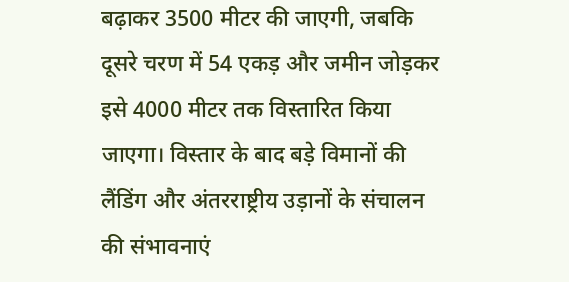बढ़ाकर 3500 मीटर की जाएगी, जबकि दूसरे चरण में 54 एकड़ और जमीन जोड़कर इसे 4000 मीटर तक विस्तारित किया जाएगा। विस्तार के बाद बड़े विमानों की लैंडिंग और अंतरराष्ट्रीय उड़ानों के संचालन की संभावनाएं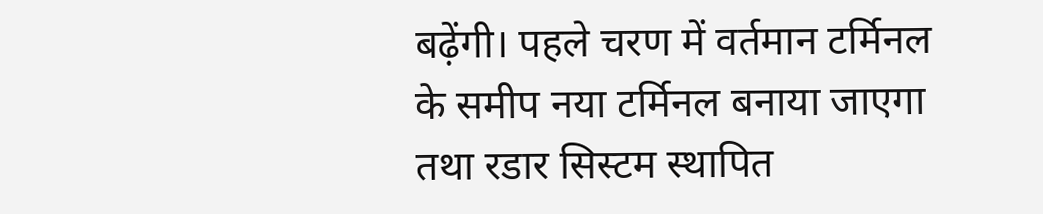बढ़ेंगी। पहले चरण में वर्तमान टर्मिनल के समीप नया टर्मिनल बनाया जाएगा तथा रडार सिस्टम स्थापित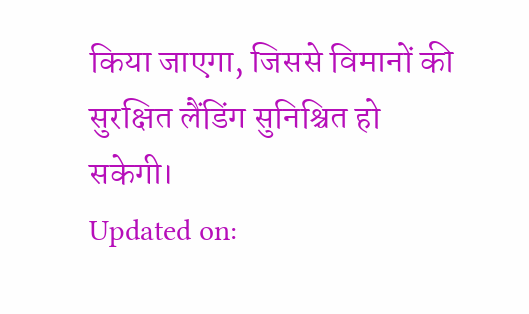किया जाएगा, जिससे विमानों की सुरक्षित लैंडिंग सुनिश्चित हो सकेगी।
Updated on: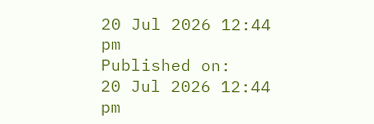20 Jul 2026 12:44 pm
Published on:
20 Jul 2026 12:44 pm